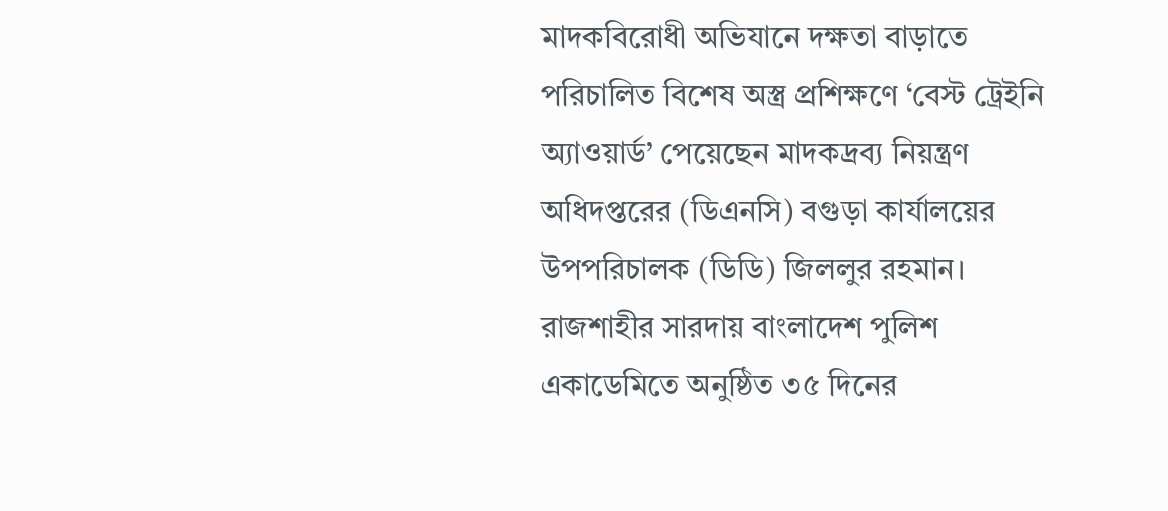মাদকবিরোধী অভিযানে দক্ষতা বাড়াতে পরিচালিত বিশেষ অস্ত্র প্রশিক্ষণে ‘বেস্ট ট্রেইনি অ্যাওয়ার্ড’ পেয়েছেন মাদকদ্রব্য নিয়ন্ত্রণ অধিদপ্তরের (ডিএনসি) বগুড়া কার্যালয়ের উপপরিচালক (ডিডি) জিললুর রহমান। রাজশাহীর সারদায় বাংলাদেশ পুলিশ একাডেমিতে অনুষ্ঠিত ৩৫ দিনের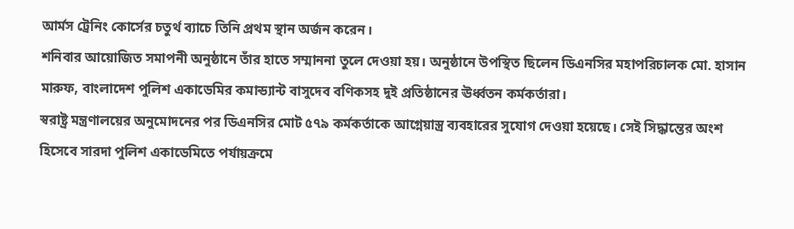আর্মস ট্রেনিং কোর্সের চতুর্থ ব্যাচে তিনি প্রথম স্থান অর্জন করেন।
শনিবার আয়োজিত সমাপনী অনুষ্ঠানে তাঁর হাতে সম্মাননা তুলে দেওয়া হয়। অনুষ্ঠানে উপস্থিত ছিলেন ডিএনসির মহাপরিচালক মো. হাসান মারুফ, বাংলাদেশ পুলিশ একাডেমির কমান্ড্যান্ট বাসুদেব বণিকসহ দুই প্রতিষ্ঠানের ঊর্ধ্বতন কর্মকর্তারা।
স্বরাষ্ট্র মন্ত্রণালয়ের অনুমোদনের পর ডিএনসির মোট ৫৭৯ কর্মকর্তাকে আগ্নেয়াস্ত্র ব্যবহারের সুযোগ দেওয়া হয়েছে। সেই সিদ্ধান্তের অংশ হিসেবে সারদা পুলিশ একাডেমিতে পর্যায়ক্রমে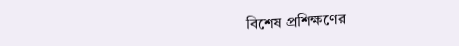বিশেষ প্রশিক্ষণের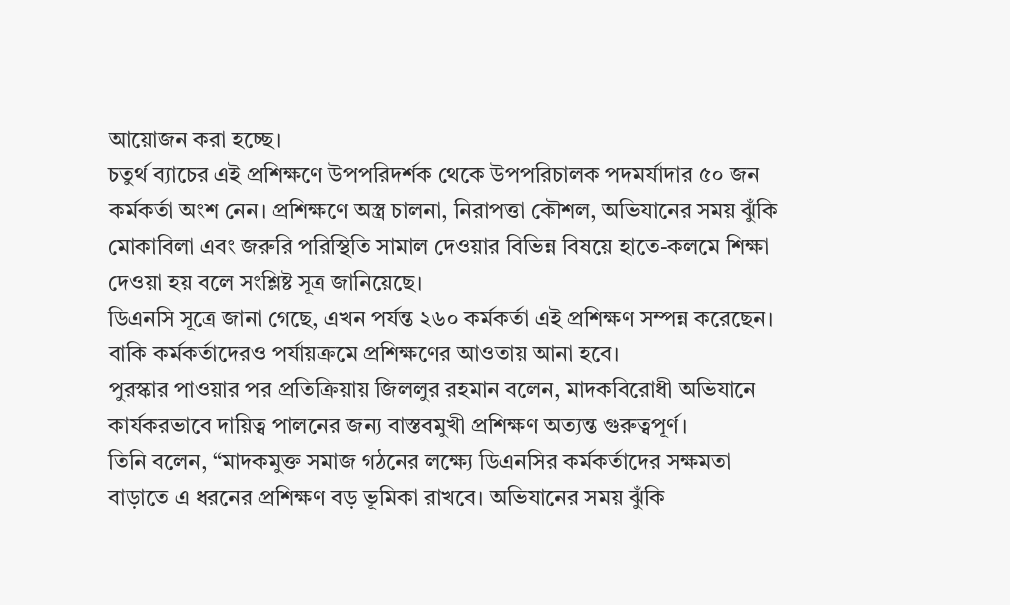আয়োজন করা হচ্ছে।
চতুর্থ ব্যাচের এই প্রশিক্ষণে উপপরিদর্শক থেকে উপপরিচালক পদমর্যাদার ৫০ জন কর্মকর্তা অংশ নেন। প্রশিক্ষণে অস্ত্র চালনা, নিরাপত্তা কৌশল, অভিযানের সময় ঝুঁকি মোকাবিলা এবং জরুরি পরিস্থিতি সামাল দেওয়ার বিভিন্ন বিষয়ে হাতে-কলমে শিক্ষা দেওয়া হয় বলে সংশ্লিষ্ট সূত্র জানিয়েছে।
ডিএনসি সূত্রে জানা গেছে, এখন পর্যন্ত ২৬০ কর্মকর্তা এই প্রশিক্ষণ সম্পন্ন করেছেন। বাকি কর্মকর্তাদেরও পর্যায়ক্রমে প্রশিক্ষণের আওতায় আনা হবে।
পুরস্কার পাওয়ার পর প্রতিক্রিয়ায় জিললুর রহমান বলেন, মাদকবিরোধী অভিযানে কার্যকরভাবে দায়িত্ব পালনের জন্য বাস্তবমুখী প্রশিক্ষণ অত্যন্ত গুরুত্বপূর্ণ।
তিনি বলেন, “মাদকমুক্ত সমাজ গঠনের লক্ষ্যে ডিএনসির কর্মকর্তাদের সক্ষমতা বাড়াতে এ ধরনের প্রশিক্ষণ বড় ভূমিকা রাখবে। অভিযানের সময় ঝুঁকি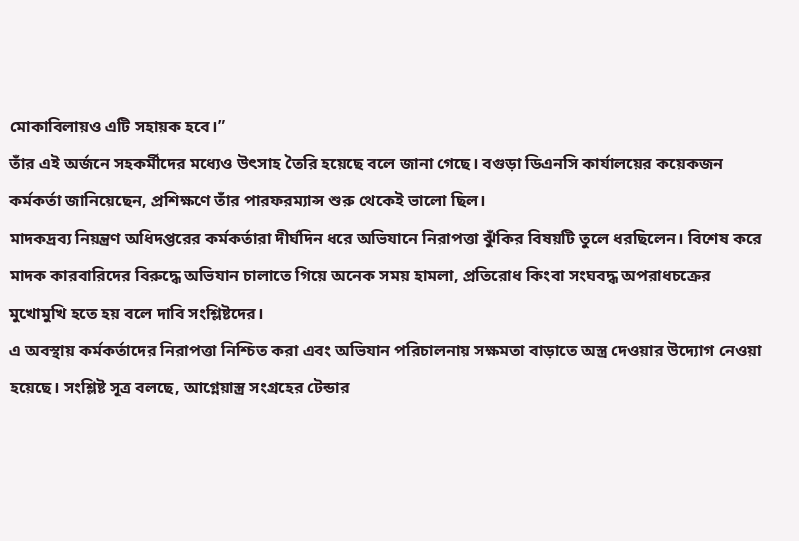মোকাবিলায়ও এটি সহায়ক হবে।”
তাঁর এই অর্জনে সহকর্মীদের মধ্যেও উৎসাহ তৈরি হয়েছে বলে জানা গেছে। বগুড়া ডিএনসি কার্যালয়ের কয়েকজন কর্মকর্তা জানিয়েছেন, প্রশিক্ষণে তাঁর পারফরম্যান্স শুরু থেকেই ভালো ছিল।
মাদকদ্রব্য নিয়ন্ত্রণ অধিদপ্তরের কর্মকর্তারা দীর্ঘদিন ধরে অভিযানে নিরাপত্তা ঝুঁকির বিষয়টি তুলে ধরছিলেন। বিশেষ করে মাদক কারবারিদের বিরুদ্ধে অভিযান চালাতে গিয়ে অনেক সময় হামলা, প্রতিরোধ কিংবা সংঘবদ্ধ অপরাধচক্রের মুখোমুখি হতে হয় বলে দাবি সংশ্লিষ্টদের।
এ অবস্থায় কর্মকর্তাদের নিরাপত্তা নিশ্চিত করা এবং অভিযান পরিচালনায় সক্ষমতা বাড়াতে অস্ত্র দেওয়ার উদ্যোগ নেওয়া হয়েছে। সংশ্লিষ্ট সূত্র বলছে, আগ্নেয়াস্ত্র সংগ্রহের টেন্ডার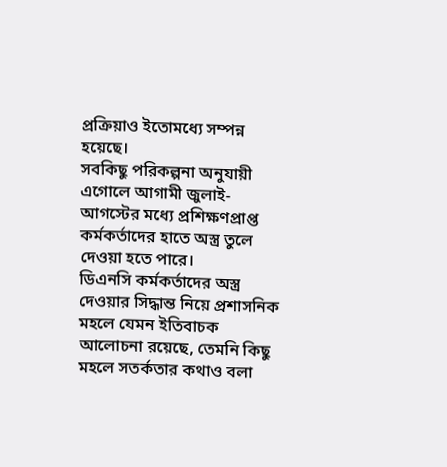প্রক্রিয়াও ইতোমধ্যে সম্পন্ন হয়েছে।
সবকিছু পরিকল্পনা অনুযায়ী এগোলে আগামী জুলাই-আগস্টের মধ্যে প্রশিক্ষণপ্রাপ্ত কর্মকর্তাদের হাতে অস্ত্র তুলে দেওয়া হতে পারে।
ডিএনসি কর্মকর্তাদের অস্ত্র দেওয়ার সিদ্ধান্ত নিয়ে প্রশাসনিক মহলে যেমন ইতিবাচক আলোচনা রয়েছে, তেমনি কিছু মহলে সতর্কতার কথাও বলা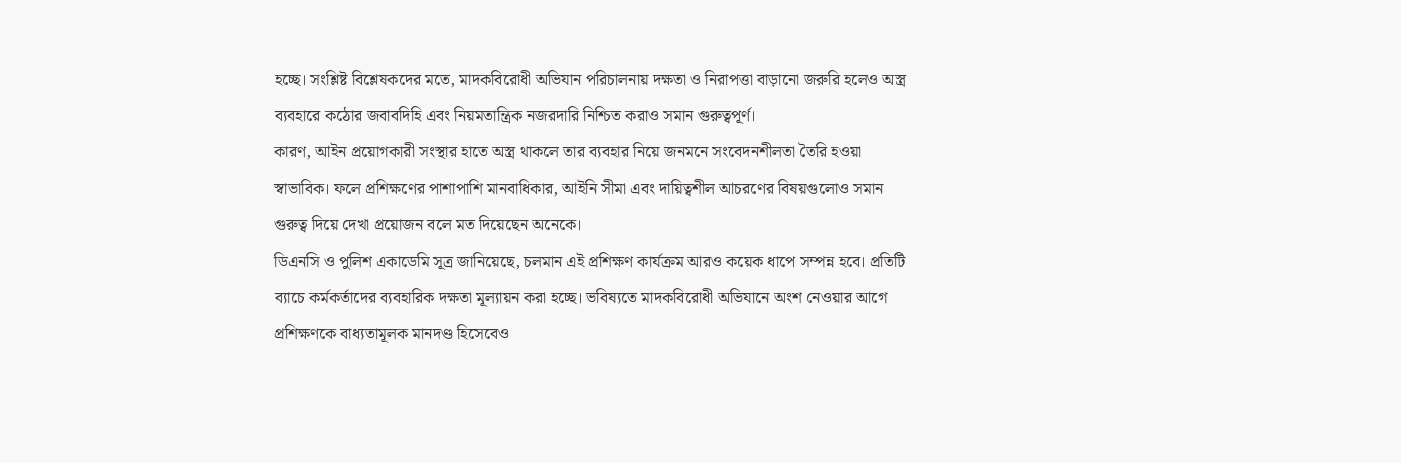হচ্ছে। সংশ্লিষ্ট বিশ্লেষকদের মতে, মাদকবিরোধী অভিযান পরিচালনায় দক্ষতা ও নিরাপত্তা বাড়ানো জরুরি হলেও অস্ত্র ব্যবহারে কঠোর জবাবদিহি এবং নিয়মতান্ত্রিক নজরদারি নিশ্চিত করাও সমান গুরুত্বপূর্ণ।
কারণ, আইন প্রয়োগকারী সংস্থার হাতে অস্ত্র থাকলে তার ব্যবহার নিয়ে জনমনে সংবেদনশীলতা তৈরি হওয়া স্বাভাবিক। ফলে প্রশিক্ষণের পাশাপাশি মানবাধিকার, আইনি সীমা এবং দায়িত্বশীল আচরণের বিষয়গুলোও সমান গুরুত্ব দিয়ে দেখা প্রয়োজন বলে মত দিয়েছেন অনেকে।
ডিএনসি ও পুলিশ একাডেমি সূত্র জানিয়েছে, চলমান এই প্রশিক্ষণ কার্যক্রম আরও কয়েক ধাপে সম্পন্ন হবে। প্রতিটি ব্যাচে কর্মকর্তাদের ব্যবহারিক দক্ষতা মূল্যায়ন করা হচ্ছে। ভবিষ্যতে মাদকবিরোধী অভিযানে অংশ নেওয়ার আগে প্রশিক্ষণকে বাধ্যতামূলক মানদণ্ড হিসেবেও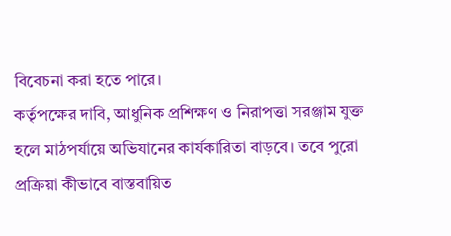বিবেচনা করা হতে পারে।
কর্তৃপক্ষের দাবি, আধুনিক প্রশিক্ষণ ও নিরাপত্তা সরঞ্জাম যুক্ত হলে মাঠপর্যায়ে অভিযানের কার্যকারিতা বাড়বে। তবে পুরো প্রক্রিয়া কীভাবে বাস্তবায়িত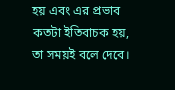হয় এবং এর প্রভাব কতটা ইতিবাচক হয়, তা সময়ই বলে দেবে।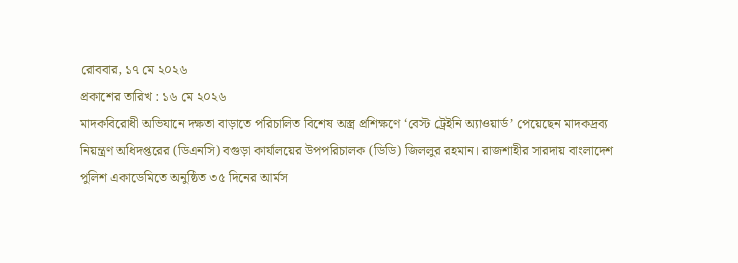রোববার, ১৭ মে ২০২৬
প্রকাশের তারিখ : ১৬ মে ২০২৬
মাদকবিরোধী অভিযানে দক্ষতা বাড়াতে পরিচালিত বিশেষ অস্ত্র প্রশিক্ষণে ‘বেস্ট ট্রেইনি অ্যাওয়ার্ড’ পেয়েছেন মাদকদ্রব্য নিয়ন্ত্রণ অধিদপ্তরের (ডিএনসি) বগুড়া কার্যালয়ের উপপরিচালক (ডিডি) জিললুর রহমান। রাজশাহীর সারদায় বাংলাদেশ পুলিশ একাডেমিতে অনুষ্ঠিত ৩৫ দিনের আর্মস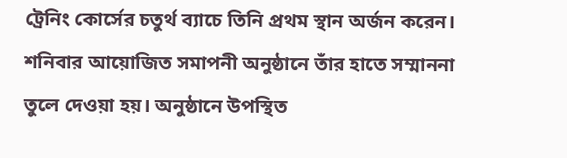ট্রেনিং কোর্সের চতুর্থ ব্যাচে তিনি প্রথম স্থান অর্জন করেন।
শনিবার আয়োজিত সমাপনী অনুষ্ঠানে তাঁর হাতে সম্মাননা তুলে দেওয়া হয়। অনুষ্ঠানে উপস্থিত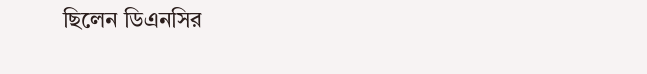ছিলেন ডিএনসির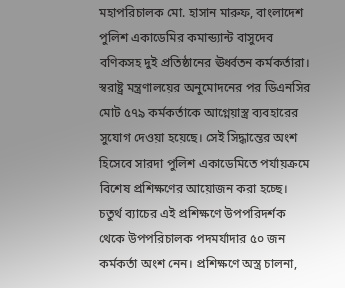মহাপরিচালক মো. হাসান মারুফ, বাংলাদেশ পুলিশ একাডেমির কমান্ড্যান্ট বাসুদেব বণিকসহ দুই প্রতিষ্ঠানের ঊর্ধ্বতন কর্মকর্তারা।
স্বরাষ্ট্র মন্ত্রণালয়ের অনুমোদনের পর ডিএনসির মোট ৫৭৯ কর্মকর্তাকে আগ্নেয়াস্ত্র ব্যবহারের সুযোগ দেওয়া হয়েছে। সেই সিদ্ধান্তের অংশ হিসেবে সারদা পুলিশ একাডেমিতে পর্যায়ক্রমে বিশেষ প্রশিক্ষণের আয়োজন করা হচ্ছে।
চতুর্থ ব্যাচের এই প্রশিক্ষণে উপপরিদর্শক থেকে উপপরিচালক পদমর্যাদার ৫০ জন কর্মকর্তা অংশ নেন। প্রশিক্ষণে অস্ত্র চালনা,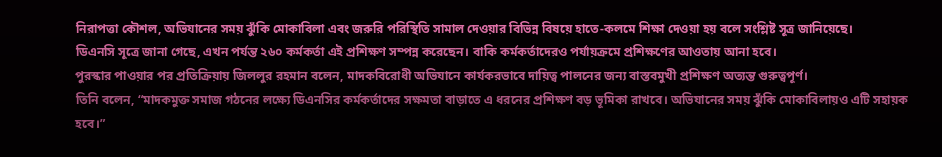নিরাপত্তা কৌশল, অভিযানের সময় ঝুঁকি মোকাবিলা এবং জরুরি পরিস্থিতি সামাল দেওয়ার বিভিন্ন বিষয়ে হাতে-কলমে শিক্ষা দেওয়া হয় বলে সংশ্লিষ্ট সূত্র জানিয়েছে।
ডিএনসি সূত্রে জানা গেছে, এখন পর্যন্ত ২৬০ কর্মকর্তা এই প্রশিক্ষণ সম্পন্ন করেছেন। বাকি কর্মকর্তাদেরও পর্যায়ক্রমে প্রশিক্ষণের আওতায় আনা হবে।
পুরস্কার পাওয়ার পর প্রতিক্রিয়ায় জিললুর রহমান বলেন, মাদকবিরোধী অভিযানে কার্যকরভাবে দায়িত্ব পালনের জন্য বাস্তবমুখী প্রশিক্ষণ অত্যন্ত গুরুত্বপূর্ণ।
তিনি বলেন, “মাদকমুক্ত সমাজ গঠনের লক্ষ্যে ডিএনসির কর্মকর্তাদের সক্ষমতা বাড়াতে এ ধরনের প্রশিক্ষণ বড় ভূমিকা রাখবে। অভিযানের সময় ঝুঁকি মোকাবিলায়ও এটি সহায়ক হবে।”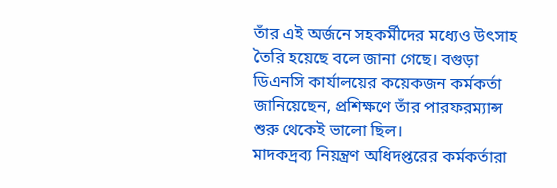তাঁর এই অর্জনে সহকর্মীদের মধ্যেও উৎসাহ তৈরি হয়েছে বলে জানা গেছে। বগুড়া ডিএনসি কার্যালয়ের কয়েকজন কর্মকর্তা জানিয়েছেন, প্রশিক্ষণে তাঁর পারফরম্যান্স শুরু থেকেই ভালো ছিল।
মাদকদ্রব্য নিয়ন্ত্রণ অধিদপ্তরের কর্মকর্তারা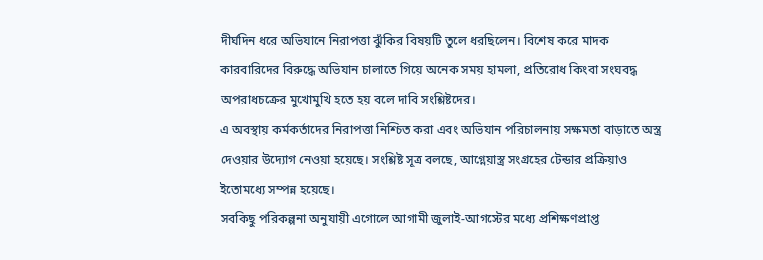দীর্ঘদিন ধরে অভিযানে নিরাপত্তা ঝুঁকির বিষয়টি তুলে ধরছিলেন। বিশেষ করে মাদক কারবারিদের বিরুদ্ধে অভিযান চালাতে গিয়ে অনেক সময় হামলা, প্রতিরোধ কিংবা সংঘবদ্ধ অপরাধচক্রের মুখোমুখি হতে হয় বলে দাবি সংশ্লিষ্টদের।
এ অবস্থায় কর্মকর্তাদের নিরাপত্তা নিশ্চিত করা এবং অভিযান পরিচালনায় সক্ষমতা বাড়াতে অস্ত্র দেওয়ার উদ্যোগ নেওয়া হয়েছে। সংশ্লিষ্ট সূত্র বলছে, আগ্নেয়াস্ত্র সংগ্রহের টেন্ডার প্রক্রিয়াও ইতোমধ্যে সম্পন্ন হয়েছে।
সবকিছু পরিকল্পনা অনুযায়ী এগোলে আগামী জুলাই-আগস্টের মধ্যে প্রশিক্ষণপ্রাপ্ত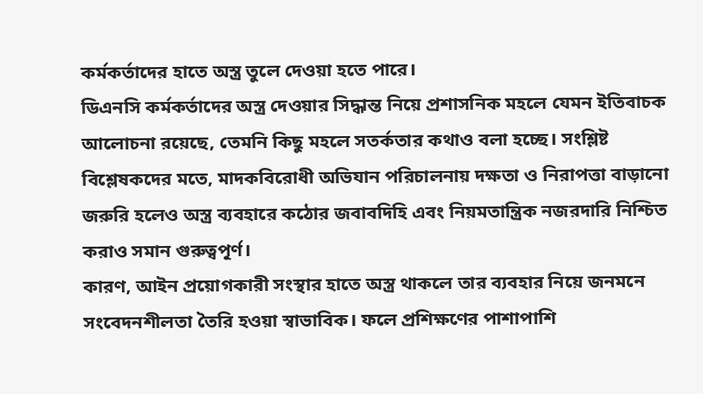কর্মকর্তাদের হাতে অস্ত্র তুলে দেওয়া হতে পারে।
ডিএনসি কর্মকর্তাদের অস্ত্র দেওয়ার সিদ্ধান্ত নিয়ে প্রশাসনিক মহলে যেমন ইতিবাচক আলোচনা রয়েছে, তেমনি কিছু মহলে সতর্কতার কথাও বলা হচ্ছে। সংশ্লিষ্ট বিশ্লেষকদের মতে, মাদকবিরোধী অভিযান পরিচালনায় দক্ষতা ও নিরাপত্তা বাড়ানো জরুরি হলেও অস্ত্র ব্যবহারে কঠোর জবাবদিহি এবং নিয়মতান্ত্রিক নজরদারি নিশ্চিত করাও সমান গুরুত্বপূর্ণ।
কারণ, আইন প্রয়োগকারী সংস্থার হাতে অস্ত্র থাকলে তার ব্যবহার নিয়ে জনমনে সংবেদনশীলতা তৈরি হওয়া স্বাভাবিক। ফলে প্রশিক্ষণের পাশাপাশি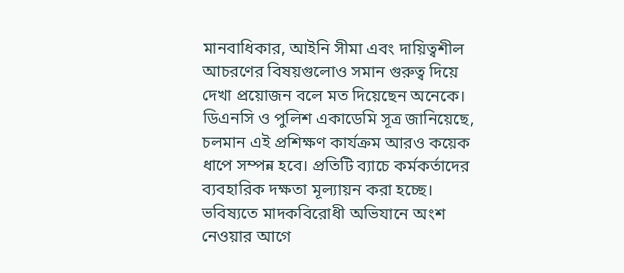মানবাধিকার, আইনি সীমা এবং দায়িত্বশীল আচরণের বিষয়গুলোও সমান গুরুত্ব দিয়ে দেখা প্রয়োজন বলে মত দিয়েছেন অনেকে।
ডিএনসি ও পুলিশ একাডেমি সূত্র জানিয়েছে, চলমান এই প্রশিক্ষণ কার্যক্রম আরও কয়েক ধাপে সম্পন্ন হবে। প্রতিটি ব্যাচে কর্মকর্তাদের ব্যবহারিক দক্ষতা মূল্যায়ন করা হচ্ছে। ভবিষ্যতে মাদকবিরোধী অভিযানে অংশ নেওয়ার আগে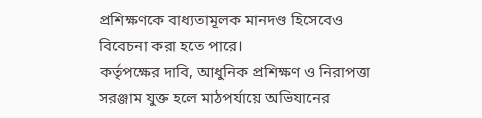প্রশিক্ষণকে বাধ্যতামূলক মানদণ্ড হিসেবেও বিবেচনা করা হতে পারে।
কর্তৃপক্ষের দাবি, আধুনিক প্রশিক্ষণ ও নিরাপত্তা সরঞ্জাম যুক্ত হলে মাঠপর্যায়ে অভিযানের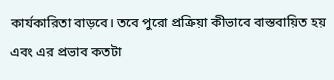কার্যকারিতা বাড়বে। তবে পুরো প্রক্রিয়া কীভাবে বাস্তবায়িত হয় এবং এর প্রভাব কতটা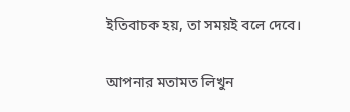ইতিবাচক হয়, তা সময়ই বলে দেবে।

আপনার মতামত লিখুন